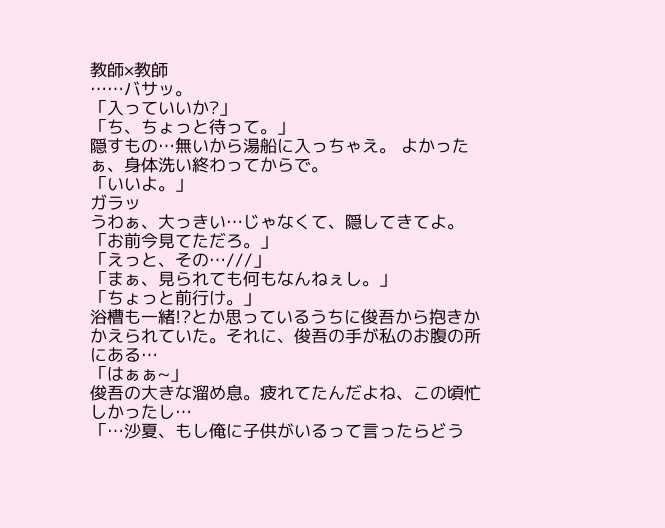教師×教師
……バサッ。
「入っていいか?」
「ち、ちょっと待って。」
隠すもの…無いから湯船に入っちゃえ。 よかったぁ、身体洗い終わってからで。
「いいよ。」
ガラッ
うわぁ、大っきい…じゃなくて、隠してきてよ。
「お前今見てただろ。」
「えっと、その…///」
「まぁ、見られても何もなんねぇし。」
「ちょっと前行け。」
浴槽も一緒!?とか思っているうちに俊吾から抱きかかえられていた。それに、俊吾の手が私のお腹の所にある…
「はぁぁ~」
俊吾の大きな溜め息。疲れてたんだよね、この頃忙しかったし…
「…沙夏、もし俺に子供がいるって言ったらどう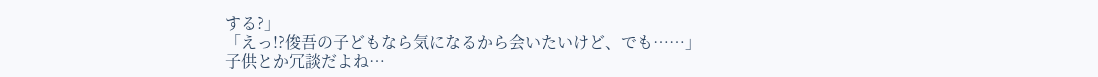する?」
「えっ!?俊吾の子どもなら気になるから会いたいけど、でも……」
子供とか冗談だよね…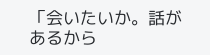「会いたいか。話があるから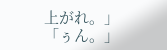上がれ。」
「ぅん。」